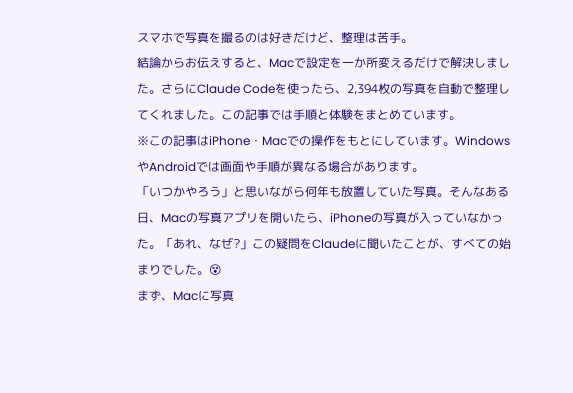スマホで写真を撮るのは好きだけど、整理は苦手。
結論からお伝えすると、Macで設定を一か所変えるだけで解決しました。さらにClaude Codeを使ったら、2,394枚の写真を自動で整理してくれました。この記事では手順と体験をまとめています。
※この記事はiPhone・Macでの操作をもとにしています。WindowsやAndroidでは画面や手順が異なる場合があります。
「いつかやろう」と思いながら何年も放置していた写真。そんなある日、Macの写真アプリを開いたら、iPhoneの写真が入っていなかった。「あれ、なぜ?」この疑問をClaudeに聞いたことが、すべての始まりでした。😵
まず、Macに写真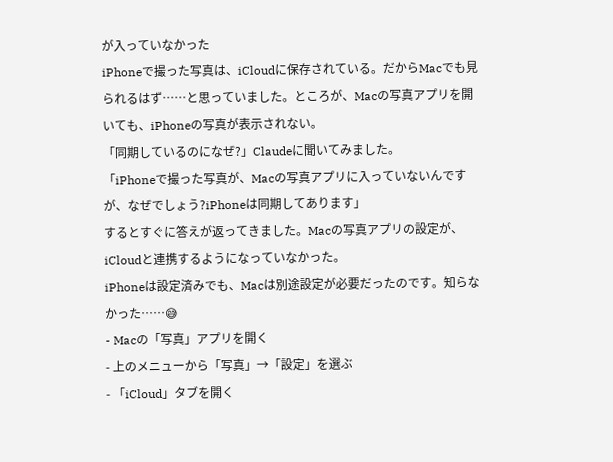が入っていなかった
iPhoneで撮った写真は、iCloudに保存されている。だからMacでも見られるはず……と思っていました。ところが、Macの写真アプリを開いても、iPhoneの写真が表示されない。
「同期しているのになぜ?」Claudeに聞いてみました。
「iPhoneで撮った写真が、Macの写真アプリに入っていないんですが、なぜでしょう?iPhoneは同期してあります」
するとすぐに答えが返ってきました。Macの写真アプリの設定が、iCloudと連携するようになっていなかった。
iPhoneは設定済みでも、Macは別途設定が必要だったのです。知らなかった……😅
- Macの「写真」アプリを開く
- 上のメニューから「写真」→「設定」を選ぶ
- 「iCloud」タブを開く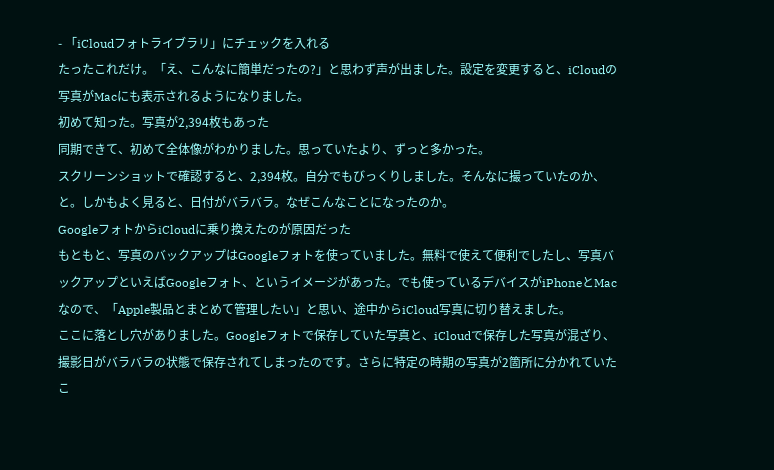- 「iCloudフォトライブラリ」にチェックを入れる
たったこれだけ。「え、こんなに簡単だったの?」と思わず声が出ました。設定を変更すると、iCloudの写真がMacにも表示されるようになりました。
初めて知った。写真が2,394枚もあった
同期できて、初めて全体像がわかりました。思っていたより、ずっと多かった。
スクリーンショットで確認すると、2,394枚。自分でもびっくりしました。そんなに撮っていたのか、と。しかもよく見ると、日付がバラバラ。なぜこんなことになったのか。
GoogleフォトからiCloudに乗り換えたのが原因だった
もともと、写真のバックアップはGoogleフォトを使っていました。無料で使えて便利でしたし、写真バックアップといえばGoogleフォト、というイメージがあった。でも使っているデバイスがiPhoneとMacなので、「Apple製品とまとめて管理したい」と思い、途中からiCloud写真に切り替えました。
ここに落とし穴がありました。Googleフォトで保存していた写真と、iCloudで保存した写真が混ざり、撮影日がバラバラの状態で保存されてしまったのです。さらに特定の時期の写真が2箇所に分かれていたこ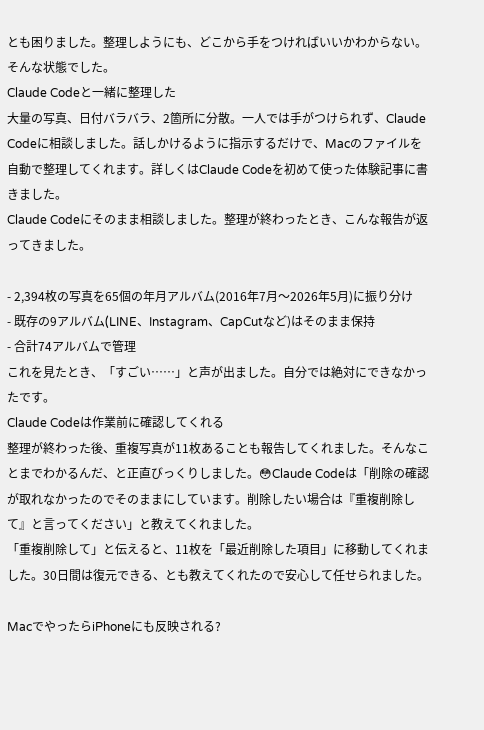とも困りました。整理しようにも、どこから手をつければいいかわからない。そんな状態でした。
Claude Codeと一緒に整理した
大量の写真、日付バラバラ、2箇所に分散。一人では手がつけられず、Claude Codeに相談しました。話しかけるように指示するだけで、Macのファイルを自動で整理してくれます。詳しくはClaude Codeを初めて使った体験記事に書きました。
Claude Codeにそのまま相談しました。整理が終わったとき、こんな報告が返ってきました。

- 2,394枚の写真を65個の年月アルバム(2016年7月〜2026年5月)に振り分け
- 既存の9アルバム(LINE、Instagram、CapCutなど)はそのまま保持
- 合計74アルバムで管理
これを見たとき、「すごい……」と声が出ました。自分では絶対にできなかったです。
Claude Codeは作業前に確認してくれる
整理が終わった後、重複写真が11枚あることも報告してくれました。そんなことまでわかるんだ、と正直びっくりしました。😳Claude Codeは「削除の確認が取れなかったのでそのままにしています。削除したい場合は『重複削除して』と言ってください」と教えてくれました。
「重複削除して」と伝えると、11枚を「最近削除した項目」に移動してくれました。30日間は復元できる、とも教えてくれたので安心して任せられました。

MacでやったらiPhoneにも反映される?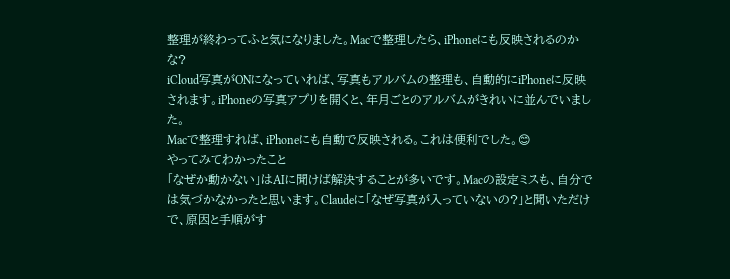整理が終わってふと気になりました。Macで整理したら、iPhoneにも反映されるのかな?
iCloud写真がONになっていれば、写真もアルバムの整理も、自動的にiPhoneに反映されます。iPhoneの写真アプリを開くと、年月ごとのアルバムがきれいに並んでいました。
Macで整理すれば、iPhoneにも自動で反映される。これは便利でした。😊
やってみてわかったこと
「なぜか動かない」はAIに聞けば解決することが多いです。Macの設定ミスも、自分では気づかなかったと思います。Claudeに「なぜ写真が入っていないの?」と聞いただけで、原因と手順がす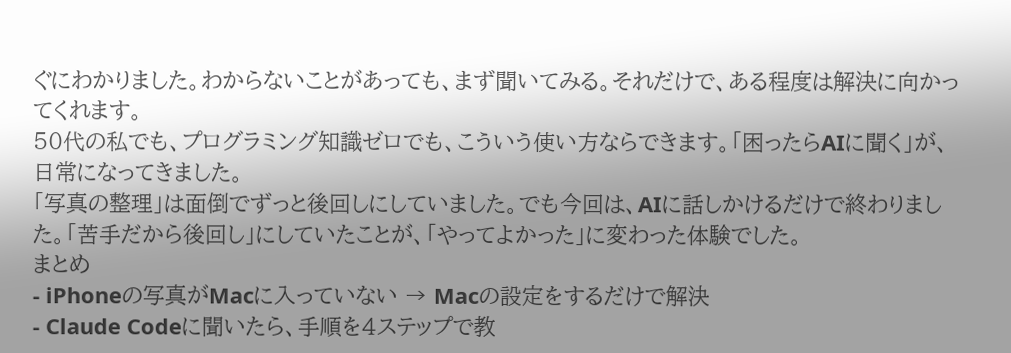ぐにわかりました。わからないことがあっても、まず聞いてみる。それだけで、ある程度は解決に向かってくれます。
50代の私でも、プログラミング知識ゼロでも、こういう使い方ならできます。「困ったらAIに聞く」が、日常になってきました。
「写真の整理」は面倒でずっと後回しにしていました。でも今回は、AIに話しかけるだけで終わりました。「苦手だから後回し」にしていたことが、「やってよかった」に変わった体験でした。
まとめ
- iPhoneの写真がMacに入っていない → Macの設定をするだけで解決
- Claude Codeに聞いたら、手順を4ステップで教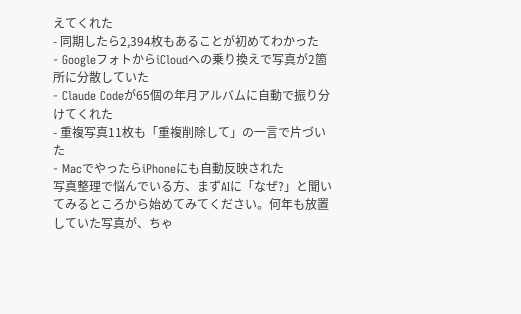えてくれた
- 同期したら2,394枚もあることが初めてわかった
- GoogleフォトからiCloudへの乗り換えで写真が2箇所に分散していた
- Claude Codeが65個の年月アルバムに自動で振り分けてくれた
- 重複写真11枚も「重複削除して」の一言で片づいた
- MacでやったらiPhoneにも自動反映された
写真整理で悩んでいる方、まずAIに「なぜ?」と聞いてみるところから始めてみてください。何年も放置していた写真が、ちゃ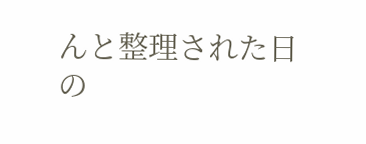んと整理された日の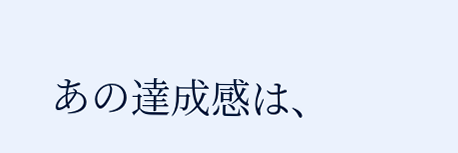あの達成感は、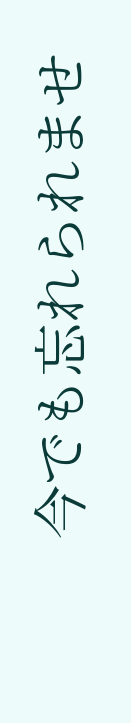今でも忘れられませ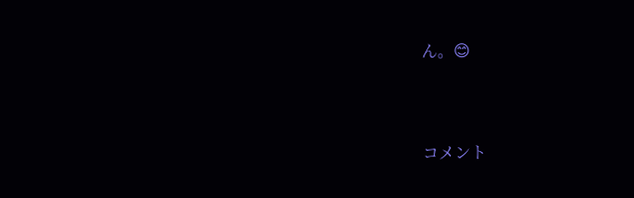ん。😊



コメント